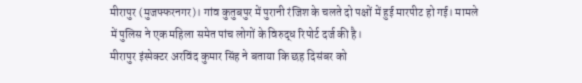मीरापुर (मुजफ्फरनगर)। गांव कुतुबपुर में पुरानी रंजिश के चलते दो पक्षों में हुई मारपीट हो गई। मामले में पुलिस ने एक महिला समेत पांच लोगों के विरुद्ध रिपोर्ट दर्ज की है।
मीरापुर इंस्पेक्टर अरविंद कुमार सिंह ने बताया कि छह दिसंबर को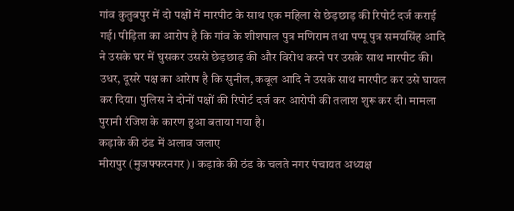गांव कुतुबपुर में दो पक्षों में मारपीट के साथ एक महिला से छेड़छाड़ की रिपोर्ट दर्ज कराई गई। पीड़िता का आरोप है कि गांव के शीशपाल पुत्र मणिराम तथा पप्पू पुत्र समयसिंह आदि ने उसके घर में घुसकर उससे छेड़छाड़ की और विरोध करने पर उसके साथ मारपीट की। उधर, दूसरे पक्ष का आरेाप है कि सुनील, कबूल आदि ने उसके साथ मारपीट कर उसे घायल कर दिया। पुलिस ने दोनों पक्षों की रिपोर्ट दर्ज कर आरोपी की तलाश शुरू कर दी। मामला पुरानी रंजिश के कारण हुआ बताया गया है।
कड़ाके की ठंड में अलाव जलाए
मीरापुर (मुजफ्फरनगर)। कड़ाके की ठंड के चलते नगर पंचायत अध्यक्ष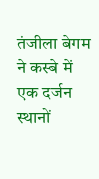तंजीला बेगम ने कस्बे में एक दर्जन स्थानों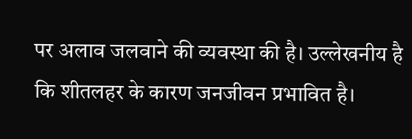पर अलाव जलवाने की व्यवस्था की है। उल्लेखनीय है कि शीतलहर के कारण जनजीवन प्रभावित है।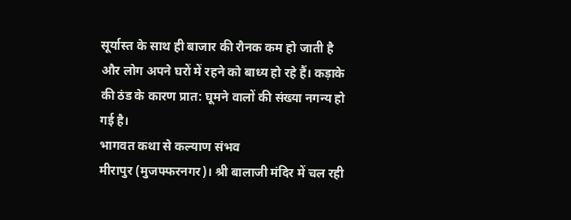सूर्यास्त के साथ ही बाजार की रौनक कम हो जाती है और लोग अपने घरों में रहने को बाध्य हो रहे हैं। कड़ाके की ठंड के कारण प्रात: घूमने वालों की संख्या नगन्य हो गई है।
भागवत कथा से कल्याण संभव
मीरापुर (मुजफ्फरनगर)। श्री बालाजी मंदिर में चल रही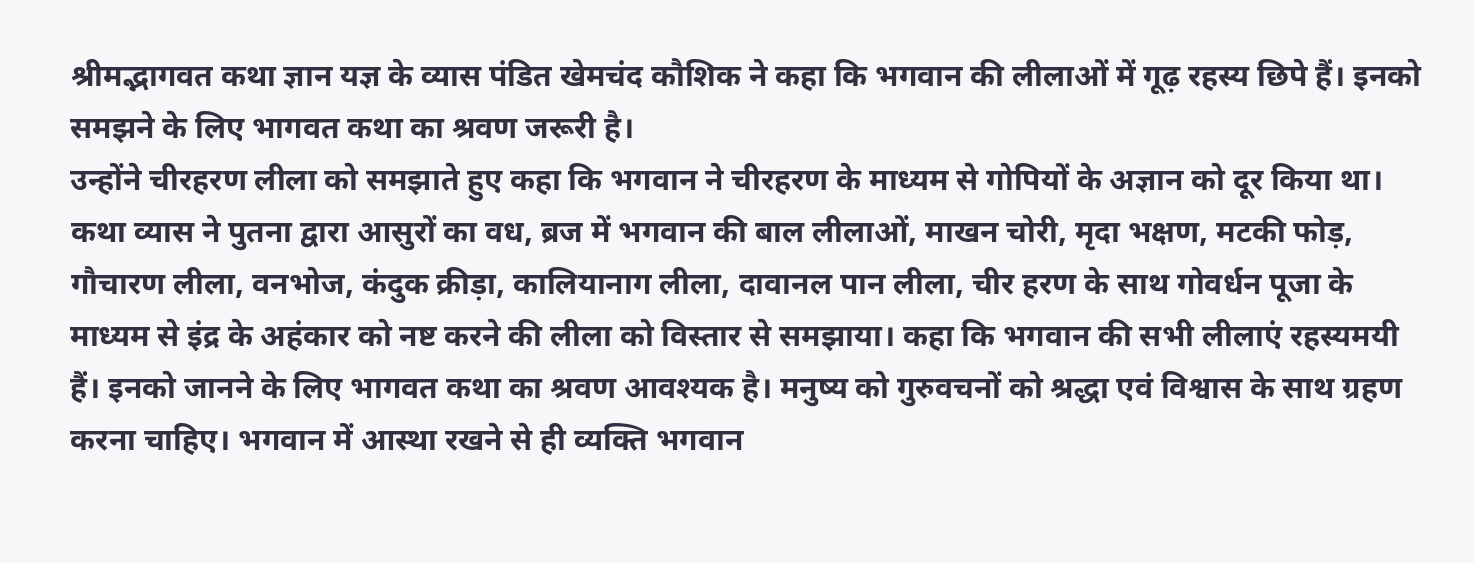श्रीमद्भागवत कथा ज्ञान यज्ञ के व्यास पंडित खेमचंद कौशिक ने कहा कि भगवान की लीलाओं में गूढ़ रहस्य छिपे हैं। इनको समझने के लिए भागवत कथा का श्रवण जरूरी है।
उन्होंने चीरहरण लीला को समझाते हुए कहा कि भगवान ने चीरहरण के माध्यम से गोपियों के अज्ञान को दूर किया था। कथा व्यास ने पुतना द्वारा आसुरों का वध, ब्रज में भगवान की बाल लीलाओं, माखन चोरी, मृदा भक्षण, मटकी फोड़, गौचारण लीला, वनभोज, कंदुक क्रीड़ा, कालियानाग लीला, दावानल पान लीला, चीर हरण के साथ गोवर्धन पूजा के माध्यम से इंद्र के अहंकार को नष्ट करने की लीला को विस्तार से समझाया। कहा कि भगवान की सभी लीलाएं रहस्यमयी हैं। इनको जानने के लिए भागवत कथा का श्रवण आवश्यक है। मनुष्य को गुरुवचनों को श्रद्धा एवं विश्वास के साथ ग्रहण करना चाहिए। भगवान में आस्था रखने से ही व्यक्ति भगवान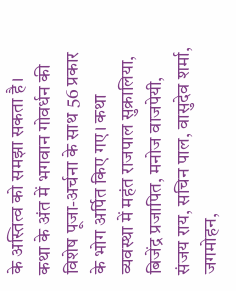के अस्तित्व को समझा सकता है। कथा के अंत में भगवान गोवर्धन की विशेष पूजा-अर्चना के साथ 56 प्रकार के भोग अर्पित किए गए। कथा व्यवस्था में महंत राजपाल सुक्रालिया, बिजेंद्र प्रजापित, मनोज वाजपेयी, संजय राय, सचिन पाल, वासुदेव शर्मा, जगमोहन,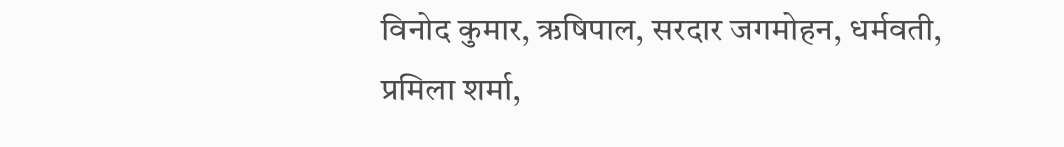विनोद कुमार, ऋषिपाल, सरदार जगमोहन, धर्मवती, प्रमिला शर्मा,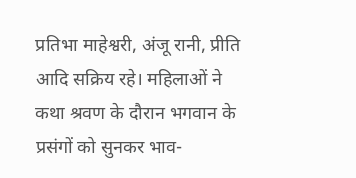प्रतिभा माहेश्वरी, अंजू रानी, प्रीति आदि सक्रिय रहे। महिलाओं ने कथा श्रवण के दौरान भगवान के प्रसंगों को सुनकर भाव-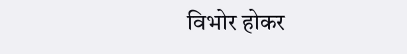विभोर होकर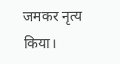जमकर नृत्य किया।